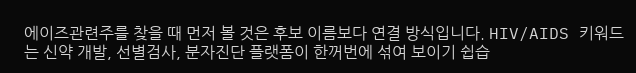에이즈관련주를 찾을 때 먼저 볼 것은 후보 이름보다 연결 방식입니다. HIV/AIDS 키워드는 신약 개발, 선별검사, 분자진단 플랫폼이 한꺼번에 섞여 보이기 쉽습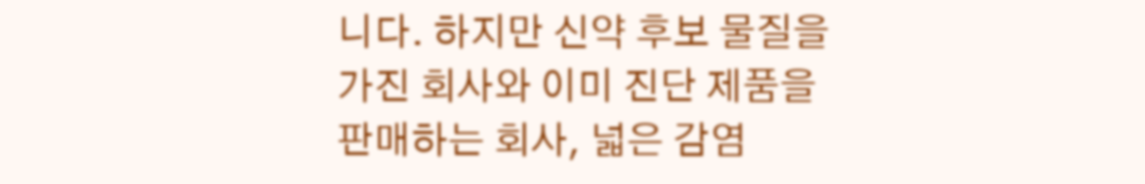니다. 하지만 신약 후보 물질을 가진 회사와 이미 진단 제품을 판매하는 회사, 넓은 감염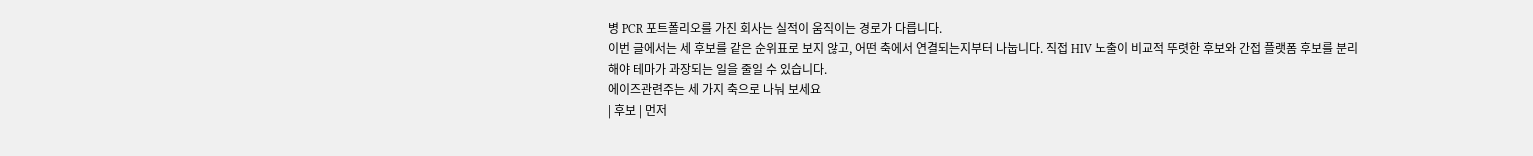병 PCR 포트폴리오를 가진 회사는 실적이 움직이는 경로가 다릅니다.
이번 글에서는 세 후보를 같은 순위표로 보지 않고, 어떤 축에서 연결되는지부터 나눕니다. 직접 HIV 노출이 비교적 뚜렷한 후보와 간접 플랫폼 후보를 분리해야 테마가 과장되는 일을 줄일 수 있습니다.
에이즈관련주는 세 가지 축으로 나눠 보세요
| 후보 | 먼저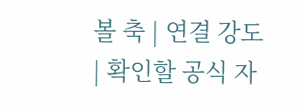볼 축 | 연결 강도 | 확인할 공식 자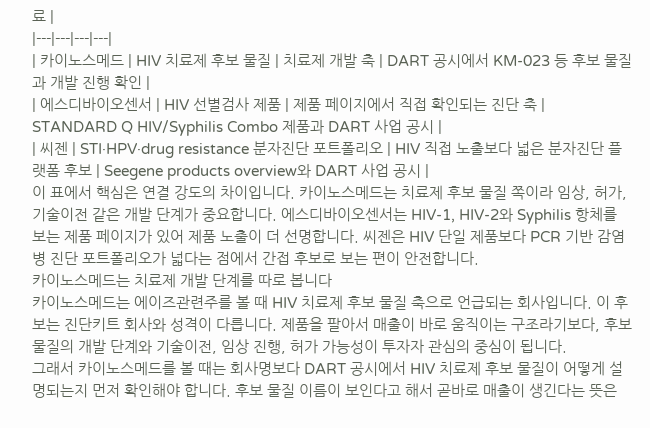료 |
|---|---|---|---|
| 카이노스메드 | HIV 치료제 후보 물질 | 치료제 개발 축 | DART 공시에서 KM-023 등 후보 물질과 개발 진행 확인 |
| 에스디바이오센서 | HIV 선별검사 제품 | 제품 페이지에서 직접 확인되는 진단 축 | STANDARD Q HIV/Syphilis Combo 제품과 DART 사업 공시 |
| 씨젠 | STI·HPV·drug resistance 분자진단 포트폴리오 | HIV 직접 노출보다 넓은 분자진단 플랫폼 후보 | Seegene products overview와 DART 사업 공시 |
이 표에서 핵심은 연결 강도의 차이입니다. 카이노스메드는 치료제 후보 물질 쪽이라 임상, 허가, 기술이전 같은 개발 단계가 중요합니다. 에스디바이오센서는 HIV-1, HIV-2와 Syphilis 항체를 보는 제품 페이지가 있어 제품 노출이 더 선명합니다. 씨젠은 HIV 단일 제품보다 PCR 기반 감염병 진단 포트폴리오가 넓다는 점에서 간접 후보로 보는 편이 안전합니다.
카이노스메드는 치료제 개발 단계를 따로 봅니다
카이노스메드는 에이즈관련주를 볼 때 HIV 치료제 후보 물질 축으로 언급되는 회사입니다. 이 후보는 진단키트 회사와 성격이 다릅니다. 제품을 팔아서 매출이 바로 움직이는 구조라기보다, 후보 물질의 개발 단계와 기술이전, 임상 진행, 허가 가능성이 투자자 관심의 중심이 됩니다.
그래서 카이노스메드를 볼 때는 회사명보다 DART 공시에서 HIV 치료제 후보 물질이 어떻게 설명되는지 먼저 확인해야 합니다. 후보 물질 이름이 보인다고 해서 곧바로 매출이 생긴다는 뜻은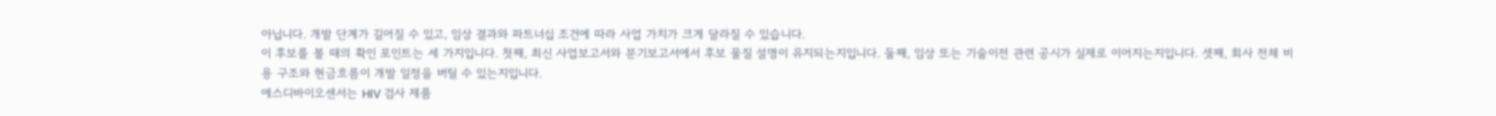아닙니다. 개발 단계가 길어질 수 있고, 임상 결과와 파트너십 조건에 따라 사업 가치가 크게 달라질 수 있습니다.
이 후보를 볼 때의 확인 포인트는 세 가지입니다. 첫째, 최신 사업보고서와 분기보고서에서 후보 물질 설명이 유지되는지입니다. 둘째, 임상 또는 기술이전 관련 공시가 실제로 이어지는지입니다. 셋째, 회사 전체 비용 구조와 현금흐름이 개발 일정을 버틸 수 있는지입니다.
에스디바이오센서는 HIV 검사 제품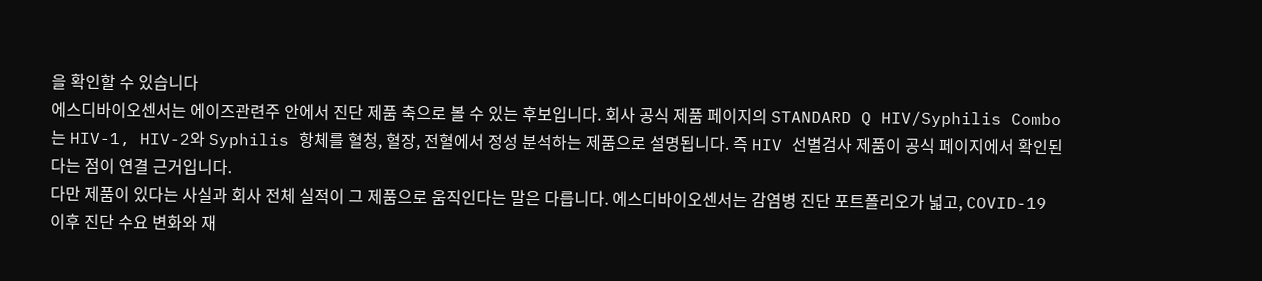을 확인할 수 있습니다
에스디바이오센서는 에이즈관련주 안에서 진단 제품 축으로 볼 수 있는 후보입니다. 회사 공식 제품 페이지의 STANDARD Q HIV/Syphilis Combo는 HIV-1, HIV-2와 Syphilis 항체를 혈청, 혈장, 전혈에서 정성 분석하는 제품으로 설명됩니다. 즉 HIV 선별검사 제품이 공식 페이지에서 확인된다는 점이 연결 근거입니다.
다만 제품이 있다는 사실과 회사 전체 실적이 그 제품으로 움직인다는 말은 다릅니다. 에스디바이오센서는 감염병 진단 포트폴리오가 넓고, COVID-19 이후 진단 수요 변화와 재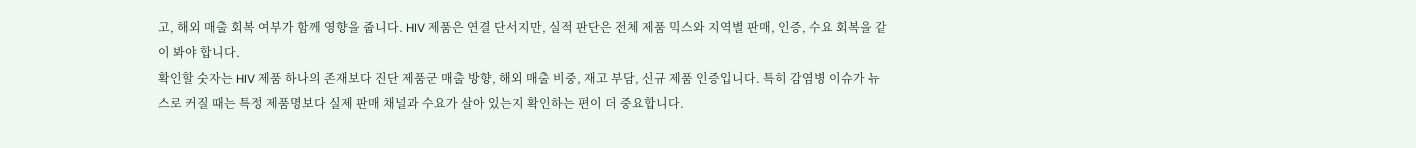고, 해외 매출 회복 여부가 함께 영향을 줍니다. HIV 제품은 연결 단서지만, 실적 판단은 전체 제품 믹스와 지역별 판매, 인증, 수요 회복을 같이 봐야 합니다.
확인할 숫자는 HIV 제품 하나의 존재보다 진단 제품군 매출 방향, 해외 매출 비중, 재고 부담, 신규 제품 인증입니다. 특히 감염병 이슈가 뉴스로 커질 때는 특정 제품명보다 실제 판매 채널과 수요가 살아 있는지 확인하는 편이 더 중요합니다.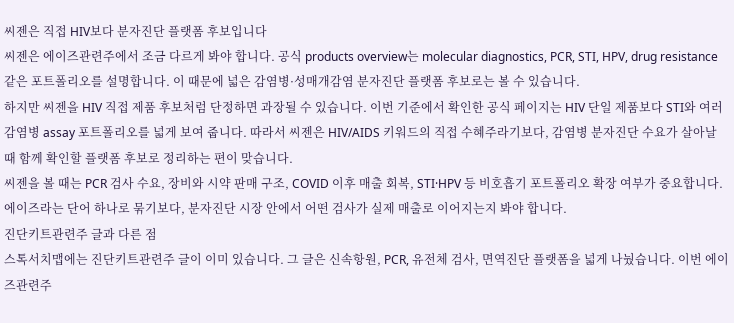씨젠은 직접 HIV보다 분자진단 플랫폼 후보입니다
씨젠은 에이즈관련주에서 조금 다르게 봐야 합니다. 공식 products overview는 molecular diagnostics, PCR, STI, HPV, drug resistance 같은 포트폴리오를 설명합니다. 이 때문에 넓은 감염병·성매개감염 분자진단 플랫폼 후보로는 볼 수 있습니다.
하지만 씨젠을 HIV 직접 제품 후보처럼 단정하면 과장될 수 있습니다. 이번 기준에서 확인한 공식 페이지는 HIV 단일 제품보다 STI와 여러 감염병 assay 포트폴리오를 넓게 보여 줍니다. 따라서 씨젠은 HIV/AIDS 키워드의 직접 수혜주라기보다, 감염병 분자진단 수요가 살아날 때 함께 확인할 플랫폼 후보로 정리하는 편이 맞습니다.
씨젠을 볼 때는 PCR 검사 수요, 장비와 시약 판매 구조, COVID 이후 매출 회복, STI·HPV 등 비호흡기 포트폴리오 확장 여부가 중요합니다. 에이즈라는 단어 하나로 묶기보다, 분자진단 시장 안에서 어떤 검사가 실제 매출로 이어지는지 봐야 합니다.
진단키트관련주 글과 다른 점
스톡서치맵에는 진단키트관련주 글이 이미 있습니다. 그 글은 신속항원, PCR, 유전체 검사, 면역진단 플랫폼을 넓게 나눴습니다. 이번 에이즈관련주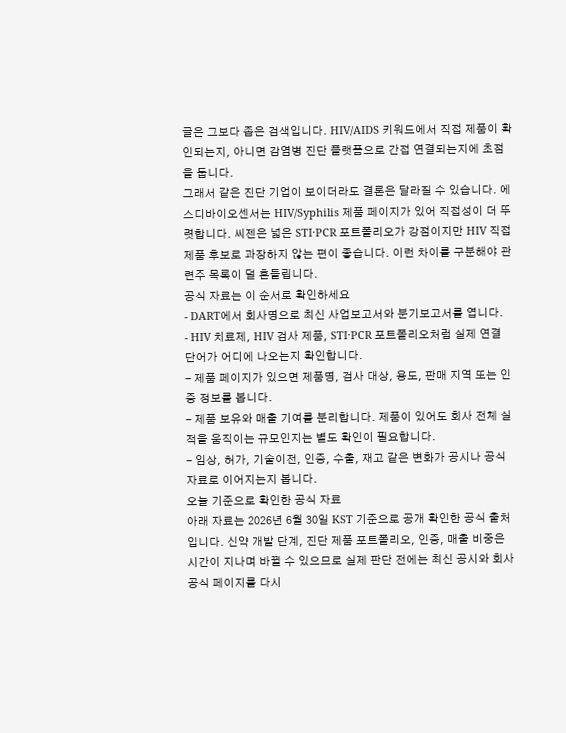글은 그보다 좁은 검색입니다. HIV/AIDS 키워드에서 직접 제품이 확인되는지, 아니면 감염병 진단 플랫폼으로 간접 연결되는지에 초점을 둡니다.
그래서 같은 진단 기업이 보이더라도 결론은 달라질 수 있습니다. 에스디바이오센서는 HIV/Syphilis 제품 페이지가 있어 직접성이 더 뚜렷합니다. 씨젠은 넓은 STI·PCR 포트폴리오가 강점이지만 HIV 직접 제품 후보로 과장하지 않는 편이 좋습니다. 이런 차이를 구분해야 관련주 목록이 덜 흔들립니다.
공식 자료는 이 순서로 확인하세요
- DART에서 회사명으로 최신 사업보고서와 분기보고서를 엽니다.
- HIV 치료제, HIV 검사 제품, STI·PCR 포트폴리오처럼 실제 연결 단어가 어디에 나오는지 확인합니다.
- 제품 페이지가 있으면 제품명, 검사 대상, 용도, 판매 지역 또는 인증 정보를 봅니다.
- 제품 보유와 매출 기여를 분리합니다. 제품이 있어도 회사 전체 실적을 움직이는 규모인지는 별도 확인이 필요합니다.
- 임상, 허가, 기술이전, 인증, 수출, 재고 같은 변화가 공시나 공식 자료로 이어지는지 봅니다.
오늘 기준으로 확인한 공식 자료
아래 자료는 2026년 6월 30일 KST 기준으로 공개 확인한 공식 출처입니다. 신약 개발 단계, 진단 제품 포트폴리오, 인증, 매출 비중은 시간이 지나며 바뀔 수 있으므로 실제 판단 전에는 최신 공시와 회사 공식 페이지를 다시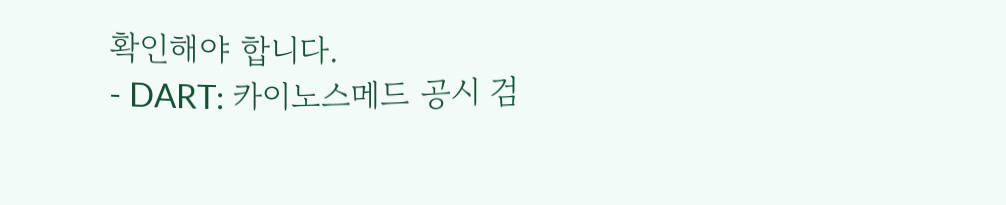확인해야 합니다.
- DART: 카이노스메드 공시 검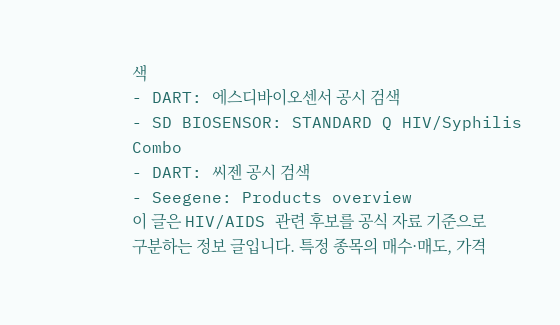색
- DART: 에스디바이오센서 공시 검색
- SD BIOSENSOR: STANDARD Q HIV/Syphilis Combo
- DART: 씨젠 공시 검색
- Seegene: Products overview
이 글은 HIV/AIDS 관련 후보를 공식 자료 기준으로 구분하는 정보 글입니다. 특정 종목의 매수·매도, 가격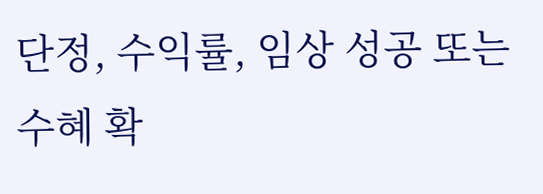단정, 수익률, 임상 성공 또는 수혜 확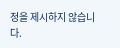정을 제시하지 않습니다.